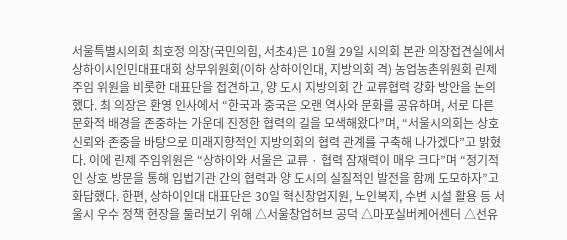서울특별시의회 최호정 의장(국민의힘, 서초4)은 10월 29일 시의회 본관 의장접견실에서 상하이시인민대표대회 상무위원회(이하 상하이인대, 지방의회 격) 농업농촌위원회 린제 주임 위원을 비롯한 대표단을 접견하고, 양 도시 지방의회 간 교류협력 강화 방안을 논의했다. 최 의장은 환영 인사에서 “한국과 중국은 오랜 역사와 문화를 공유하며, 서로 다른 문화적 배경을 존중하는 가운데 진정한 협력의 길을 모색해왔다”며, “서울시의회는 상호 신뢰와 존중을 바탕으로 미래지향적인 지방의회의 협력 관계를 구축해 나가겠다”고 밝혔다. 이에 린제 주임위원은 “상하이와 서울은 교류 · 협력 잠재력이 매우 크다”며 “정기적인 상호 방문을 통해 입법기관 간의 협력과 양 도시의 실질적인 발전을 함께 도모하자”고 화답했다. 한편, 상하이인대 대표단은 30일 혁신창업지원, 노인복지, 수변 시설 활용 등 서울시 우수 정책 현장을 둘러보기 위해 △서울창업허브 공덕 △마포실버케어센터 △선유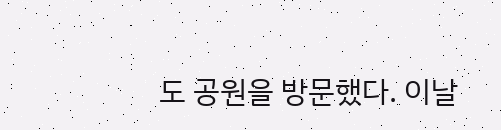도 공원을 방문했다. 이날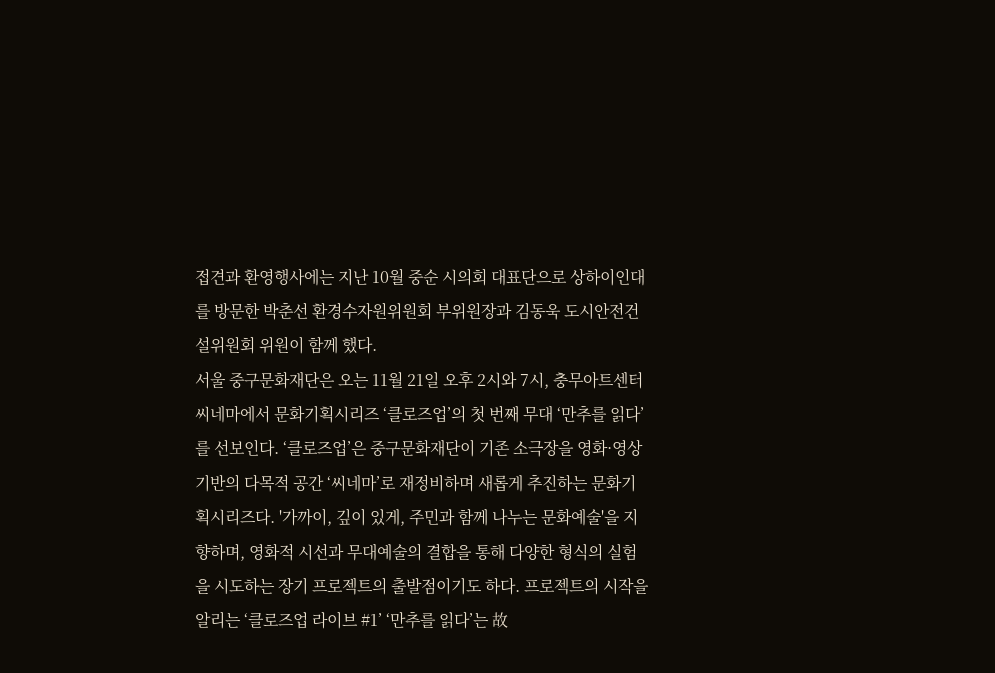접견과 환영행사에는 지난 10월 중순 시의회 대표단으로 상하이인대를 방문한 박춘선 환경수자원위원회 부위원장과 김동욱 도시안전건설위원회 위원이 함께 했다.
서울 중구문화재단은 오는 11월 21일 오후 2시와 7시, 충무아트센터 씨네마에서 문화기획시리즈 ‘클로즈업’의 첫 번째 무대 ‘만추를 읽다’를 선보인다. ‘클로즈업’은 중구문화재단이 기존 소극장을 영화·영상 기반의 다목적 공간 ‘씨네마’로 재정비하며 새롭게 추진하는 문화기획시리즈다. '가까이, 깊이 있게, 주민과 함께 나누는 문화예술'을 지향하며, 영화적 시선과 무대예술의 결합을 통해 다양한 형식의 실험을 시도하는 장기 프로젝트의 출발점이기도 하다. 프로젝트의 시작을 알리는 ‘클로즈업 라이브 #1’ ‘만추를 읽다’는 故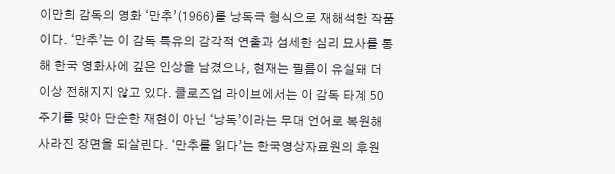이만희 감독의 영화 ‘만추’(1966)를 낭독극 형식으로 재해석한 작품이다. ‘만추’는 이 감독 특유의 감각적 연출과 섬세한 심리 묘사를 통해 한국 영화사에 깊은 인상을 남겼으나, 현재는 필름이 유실돼 더 이상 전해지지 않고 있다. 클로즈업 라이브에서는 이 감독 타계 50주기를 맞아 단순한 재현이 아닌 ‘낭독’이라는 무대 언어로 복원해 사라진 장면을 되살린다. ‘만추를 읽다’는 한국영상자료원의 후원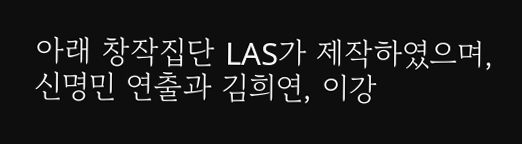아래 창작집단 LAS가 제작하였으며, 신명민 연출과 김희연, 이강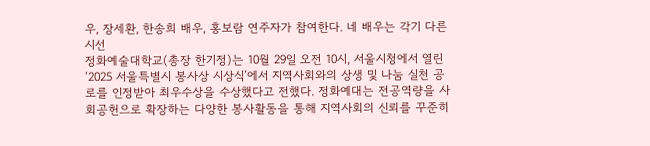우, 장세환, 한송희 배우, 홍보람 연주자가 참여한다. 네 배우는 각기 다른 시선
정화예술대학교(총장 한기정)는 10월 29일 오전 10시, 서울시청에서 열린 ‘2025 서울특별시 봉사상 시상식’에서 지역사회와의 상생 및 나눔 실천 공로를 인정받아 최우수상을 수상했다고 전했다. 정화예대는 전공역량을 사회공헌으로 확장하는 다양한 봉사활동을 통해 지역사회의 신뢰를 꾸준히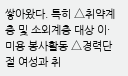쌓아왔다. 특히 △취약계층 및 소외계층 대상 이·미용 봉사활동 △경력단절 여성과 취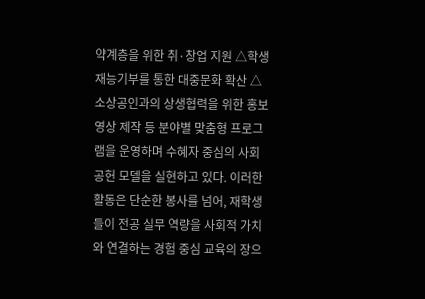약계층을 위한 취·창업 지원 △학생 재능기부를 통한 대중문화 확산 △소상공인과의 상생협력을 위한 홍보영상 제작 등 분야별 맞춤형 프로그램을 운영하며 수혜자 중심의 사회공헌 모델을 실현하고 있다. 이러한 활동은 단순한 봉사를 넘어, 재학생들이 전공 실무 역량을 사회적 가치와 연결하는 경험 중심 교육의 장으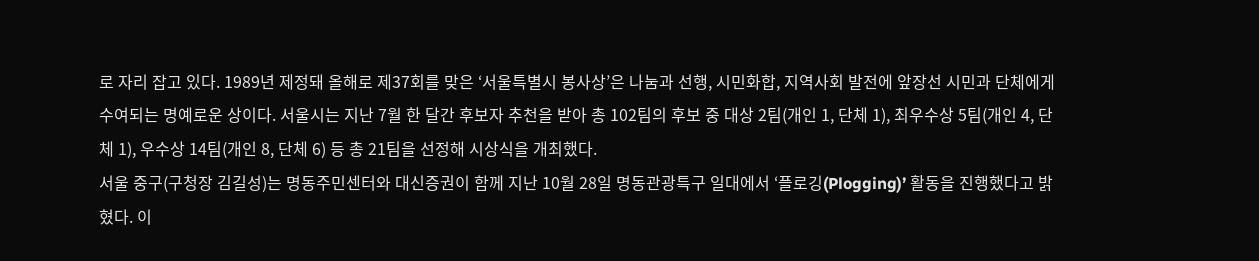로 자리 잡고 있다. 1989년 제정돼 올해로 제37회를 맞은 ‘서울특별시 봉사상’은 나눔과 선행, 시민화합, 지역사회 발전에 앞장선 시민과 단체에게 수여되는 명예로운 상이다. 서울시는 지난 7월 한 달간 후보자 추천을 받아 총 102팀의 후보 중 대상 2팀(개인 1, 단체 1), 최우수상 5팀(개인 4, 단체 1), 우수상 14팀(개인 8, 단체 6) 등 총 21팀을 선정해 시상식을 개최했다.
서울 중구(구청장 김길성)는 명동주민센터와 대신증권이 함께 지난 10월 28일 명동관광특구 일대에서 ‘플로깅(Plogging)’ 활동을 진행했다고 밝혔다. 이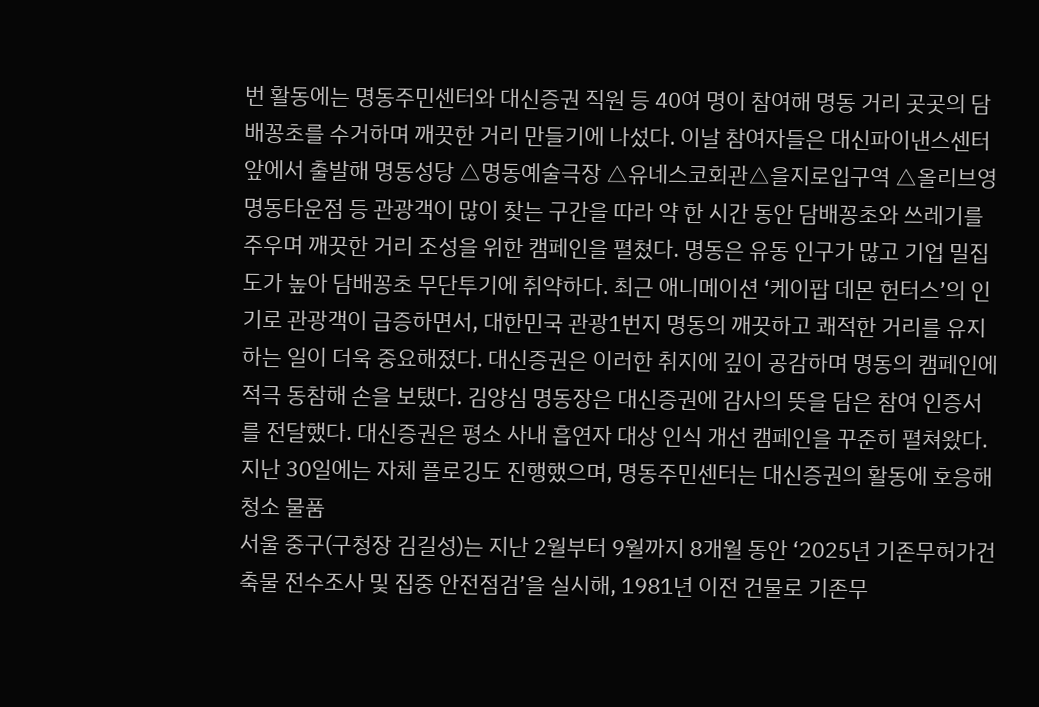번 활동에는 명동주민센터와 대신증권 직원 등 40여 명이 참여해 명동 거리 곳곳의 담배꽁초를 수거하며 깨끗한 거리 만들기에 나섰다. 이날 참여자들은 대신파이낸스센터 앞에서 출발해 명동성당 △명동예술극장 △유네스코회관△을지로입구역 △올리브영 명동타운점 등 관광객이 많이 찾는 구간을 따라 약 한 시간 동안 담배꽁초와 쓰레기를 주우며 깨끗한 거리 조성을 위한 캠페인을 펼쳤다. 명동은 유동 인구가 많고 기업 밀집도가 높아 담배꽁초 무단투기에 취약하다. 최근 애니메이션 ‘케이팝 데몬 헌터스’의 인기로 관광객이 급증하면서, 대한민국 관광1번지 명동의 깨끗하고 쾌적한 거리를 유지하는 일이 더욱 중요해졌다. 대신증권은 이러한 취지에 깊이 공감하며 명동의 캠페인에 적극 동참해 손을 보탰다. 김양심 명동장은 대신증권에 감사의 뜻을 담은 참여 인증서를 전달했다. 대신증권은 평소 사내 흡연자 대상 인식 개선 캠페인을 꾸준히 펼쳐왔다. 지난 30일에는 자체 플로깅도 진행했으며, 명동주민센터는 대신증권의 활동에 호응해 청소 물품
서울 중구(구청장 김길성)는 지난 2월부터 9월까지 8개월 동안 ‘2025년 기존무허가건축물 전수조사 및 집중 안전점검’을 실시해, 1981년 이전 건물로 기존무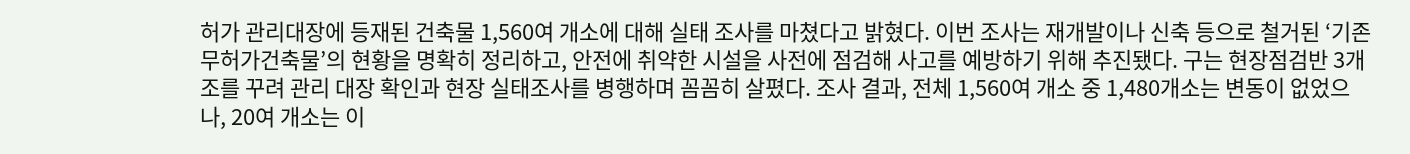허가 관리대장에 등재된 건축물 1,560여 개소에 대해 실태 조사를 마쳤다고 밝혔다. 이번 조사는 재개발이나 신축 등으로 철거된 ‘기존무허가건축물’의 현황을 명확히 정리하고, 안전에 취약한 시설을 사전에 점검해 사고를 예방하기 위해 추진됐다. 구는 현장점검반 3개 조를 꾸려 관리 대장 확인과 현장 실태조사를 병행하며 꼼꼼히 살폈다. 조사 결과, 전체 1,560여 개소 중 1,480개소는 변동이 없었으나, 20여 개소는 이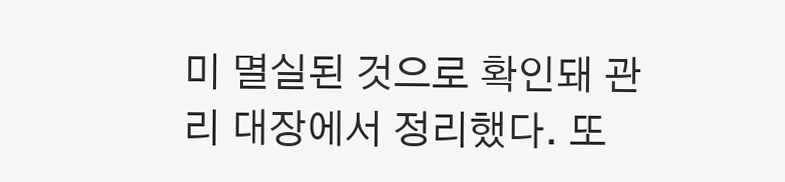미 멸실된 것으로 확인돼 관리 대장에서 정리했다. 또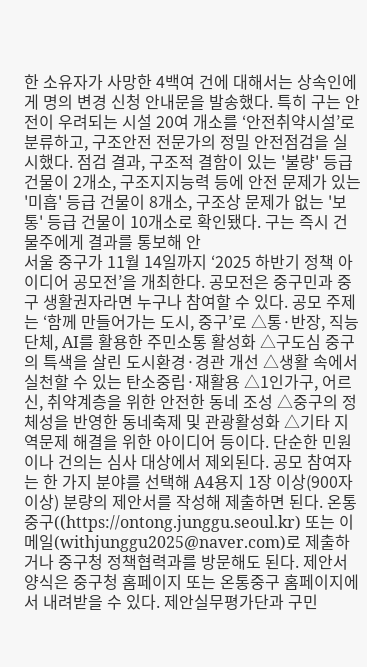한 소유자가 사망한 4백여 건에 대해서는 상속인에게 명의 변경 신청 안내문을 발송했다. 특히 구는 안전이 우려되는 시설 20여 개소를 ‘안전취약시설’로 분류하고, 구조안전 전문가의 정밀 안전점검을 실시했다. 점검 결과, 구조적 결함이 있는 '불량' 등급 건물이 2개소, 구조지지능력 등에 안전 문제가 있는 '미흡' 등급 건물이 8개소, 구조상 문제가 없는 '보통' 등급 건물이 10개소로 확인됐다. 구는 즉시 건물주에게 결과를 통보해 안
서울 중구가 11월 14일까지 ‘2025 하반기 정책 아이디어 공모전’을 개최한다. 공모전은 중구민과 중구 생활권자라면 누구나 참여할 수 있다. 공모 주제는 ‘함께 만들어가는 도시, 중구’로 △통·반장, 직능단체, AI를 활용한 주민소통 활성화 △구도심 중구의 특색을 살린 도시환경·경관 개선 △생활 속에서 실천할 수 있는 탄소중립·재활용 △1인가구, 어르신, 취약계층을 위한 안전한 동네 조성 △중구의 정체성을 반영한 동네축제 및 관광활성화 △기타 지역문제 해결을 위한 아이디어 등이다. 단순한 민원이나 건의는 심사 대상에서 제외된다. 공모 참여자는 한 가지 분야를 선택해 A4용지 1장 이상(900자 이상) 분량의 제안서를 작성해 제출하면 된다. 온통중구((https://ontong.junggu.seoul.kr) 또는 이메일(withjunggu2025@naver.com)로 제출하거나 중구청 정책협력과를 방문해도 된다. 제안서 양식은 중구청 홈페이지 또는 온통중구 홈페이지에서 내려받을 수 있다. 제안실무평가단과 구민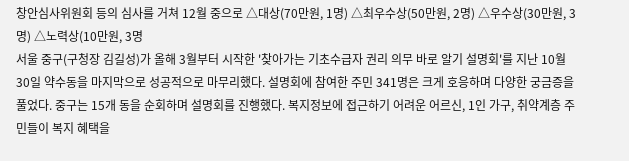창안심사위원회 등의 심사를 거쳐 12월 중으로 △대상(70만원, 1명) △최우수상(50만원, 2명) △우수상(30만원, 3명) △노력상(10만원, 3명
서울 중구(구청장 김길성)가 올해 3월부터 시작한 '찾아가는 기초수급자 권리 의무 바로 알기 설명회'를 지난 10월 30일 약수동을 마지막으로 성공적으로 마무리했다. 설명회에 참여한 주민 341명은 크게 호응하며 다양한 궁금증을 풀었다. 중구는 15개 동을 순회하며 설명회를 진행했다. 복지정보에 접근하기 어려운 어르신, 1인 가구, 취약계층 주민들이 복지 혜택을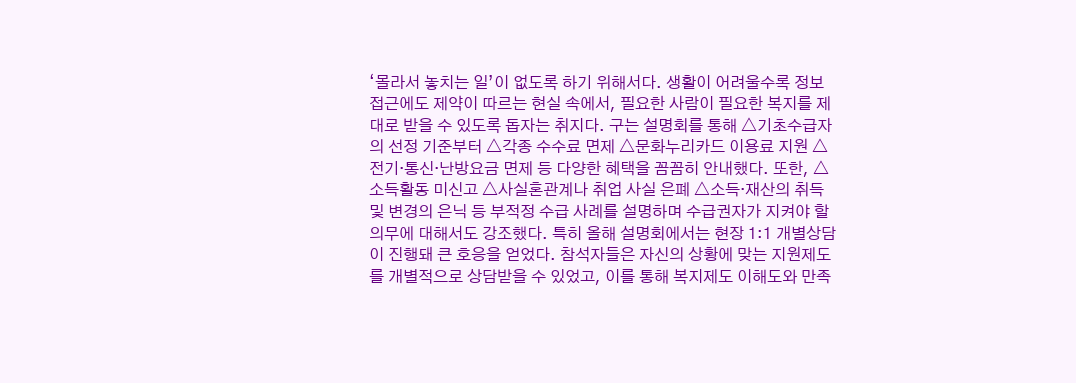‘몰라서 놓치는 일’이 없도록 하기 위해서다. 생활이 어려울수록 정보 접근에도 제약이 따르는 현실 속에서, 필요한 사람이 필요한 복지를 제대로 받을 수 있도록 돕자는 취지다. 구는 설명회를 통해 △기초수급자의 선정 기준부터 △각종 수수료 면제 △문화누리카드 이용료 지원 △전기·통신·난방요금 면제 등 다양한 혜택을 꼼꼼히 안내했다. 또한, △소득활동 미신고 △사실혼관계나 취업 사실 은폐 △소득·재산의 취득 및 변경의 은닉 등 부적정 수급 사례를 설명하며 수급권자가 지켜야 할 의무에 대해서도 강조했다. 특히 올해 설명회에서는 현장 1:1 개별상담이 진행돼 큰 호응을 얻었다. 참석자들은 자신의 상황에 맞는 지원제도를 개별적으로 상담받을 수 있었고, 이를 통해 복지제도 이해도와 만족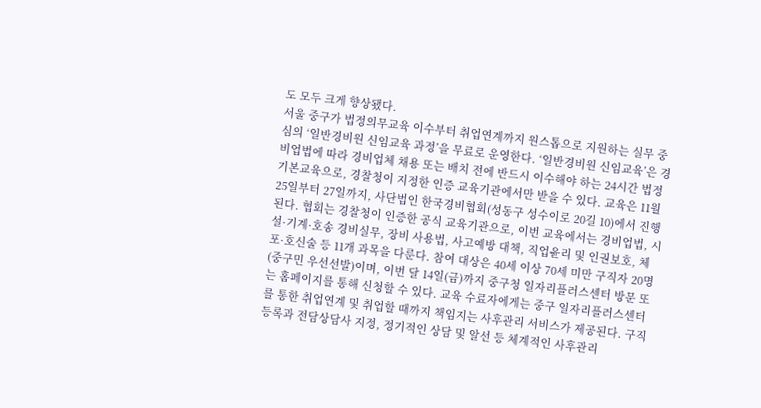도 모두 크게 향상됐다.
서울 중구가 법정의무교육 이수부터 취업연계까지 원스톱으로 지원하는 실무 중심의 ‘일반경비원 신임교육 과정’을 무료로 운영한다. ‘일반경비원 신임교육’은 경비업법에 따라 경비업체 채용 또는 배치 전에 반드시 이수해야 하는 24시간 법정 기본교육으로, 경찰청이 지정한 인증 교육기관에서만 받을 수 있다. 교육은 11월 25일부터 27일까지, 사단법인 한국경비협회(성동구 성수이로 20길 10)에서 진행된다. 협회는 경찰청이 인증한 공식 교육기관으로, 이번 교육에서는 경비업법, 시설·기계·호송 경비실무, 장비 사용법, 사고예방 대책, 직업윤리 및 인권보호, 체포·호신술 등 11개 과목을 다룬다. 참여 대상은 40세 이상 70세 미만 구직자 20명(중구민 우선선발)이며, 이번 달 14일(금)까지 중구청 일자리플러스센터 방문 또는 홈페이지를 통해 신청할 수 있다. 교육 수료자에게는 중구 일자리플러스센터를 통한 취업연계 및 취업할 때까지 책임지는 사후관리 서비스가 제공된다. 구직등록과 전담상담사 지정, 정기적인 상담 및 알선 등 체계적인 사후관리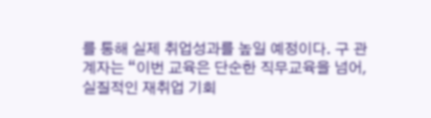를 통해 실제 취업성과를 높일 예정이다. 구 관계자는 “이번 교육은 단순한 직무교육을 넘어, 실질적인 재취업 기회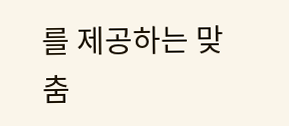를 제공하는 맞춤